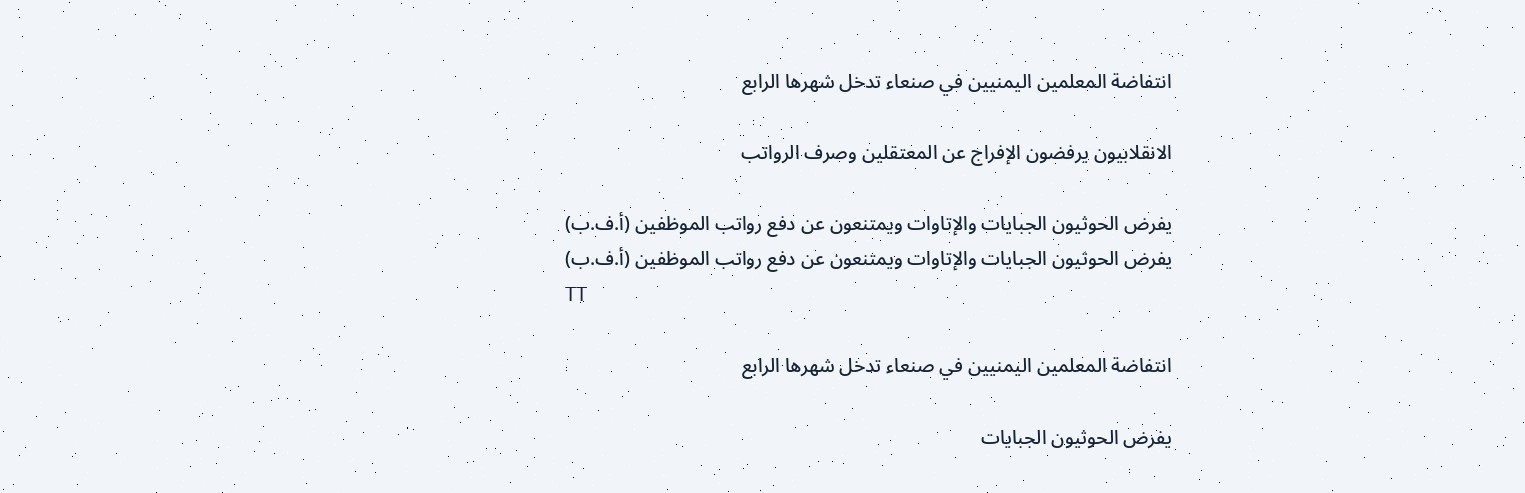انتفاضة المعلمين اليمنيين في صنعاء تدخل شهرها الرابع

الانقلابيون يرفضون الإفراج عن المعتقلين وصرف الرواتب

يفرض الحوثيون الجبايات والإتاوات ويمتنعون عن دفع رواتب الموظفين (أ.ف.ب)
يفرض الحوثيون الجبايات والإتاوات ويمتنعون عن دفع رواتب الموظفين (أ.ف.ب)
TT

انتفاضة المعلمين اليمنيين في صنعاء تدخل شهرها الرابع

يفرض الحوثيون الجبايات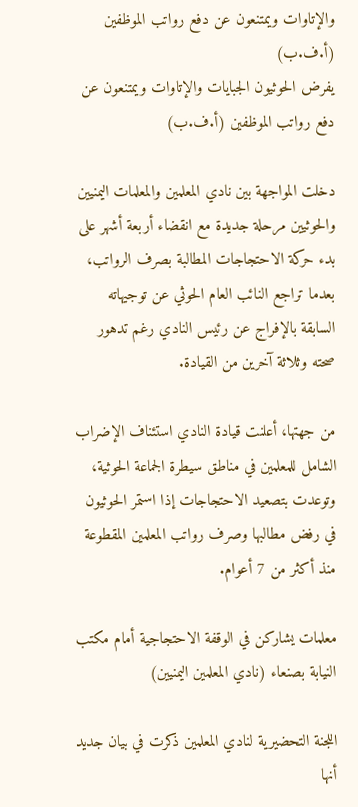والإتاوات ويمتنعون عن دفع رواتب الموظفين (أ.ف.ب)
يفرض الحوثيون الجبايات والإتاوات ويمتنعون عن دفع رواتب الموظفين (أ.ف.ب)

دخلت المواجهة بين نادي المعلمين والمعلمات اليمنيين والحوثيين مرحلة جديدة مع انقضاء أربعة أشهر على بدء حركة الاحتجاجات المطالبة بصرف الرواتب، بعدما تراجع النائب العام الحوثي عن توجيهاته السابقة بالإفراج عن رئيس النادي رغم تدهور صحته وثلاثة آخرين من القيادة.

من جهتها، أعلنت قيادة النادي استئناف الإضراب الشامل للمعلمين في مناطق سيطرة الجماعة الحوثية، وتوعدت بتصعيد الاحتجاجات إذا استمر الحوثيون في رفض مطالبها وصرف رواتب المعلمين المقطوعة منذ أكثر من 7 أعوام.

معلمات يشاركن في الوقفة الاحتجاجية أمام مكتب النيابة بصنعاء (نادي المعلمين اليمنيين)

اللجنة التحضيرية لنادي المعلمين ذكرت في بيان جديد أنها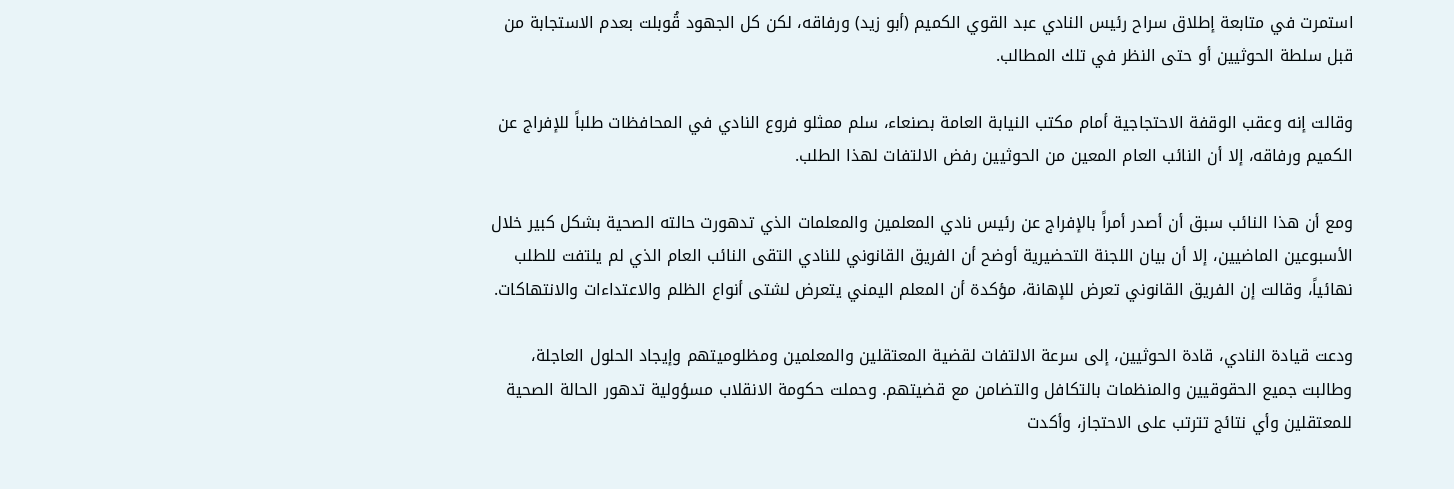استمرت في متابعة إطلاق سراح رئيس النادي عبد القوي الكميم (أبو زيد) ورفاقه، لكن كل الجهود قُوبلت بعدم الاستجابة من قبل سلطة الحوثيين أو حتى النظر في تلك المطالب.

وقالت إنه وعقب الوقفة الاحتجاجية أمام مكتب النيابة العامة بصنعاء، سلم ممثلو فروع النادي في المحافظات طلباً للإفراج عن الكميم ورفاقه، إلا أن النائب العام المعين من الحوثيين رفض الالتفات لهذا الطلب.

ومع أن هذا النائب سبق أن أصدر أمراً بالإفراج عن رئيس نادي المعلمين والمعلمات الذي تدهورت حالته الصحية بشكل كبير خلال الأسبوعين الماضيين، إلا أن بيان اللجنة التحضيرية أوضح أن الفريق القانوني للنادي التقى النائب العام الذي لم يلتفت للطلب نهائياً، وقالت إن الفريق القانوني تعرض للإهانة، مؤكدة أن المعلم اليمني يتعرض لشتى أنواع الظلم والاعتداءات والانتهاكات.

ودعت قيادة النادي، قادة الحوثيين، إلى سرعة الالتفات لقضية المعتقلين والمعلمين ومظلوميتهم وإيجاد الحلول العاجلة، وطالبت جميع الحقوقيين والمنظمات بالتكافل والتضامن مع قضيتهم. وحملت حكومة الانقلاب مسؤولية تدهور الحالة الصحية للمعتقلين وأي نتائج تترتب على الاحتجاز، وأكدت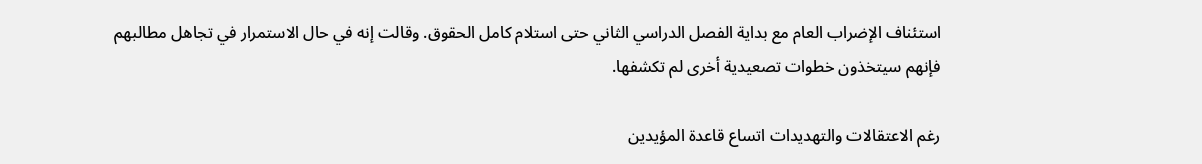استئناف الإضراب العام مع بداية الفصل الدراسي الثاني حتى استلام كامل الحقوق. وقالت إنه في حال الاستمرار في تجاهل مطالبهم فإنهم سيتخذون خطوات تصعيدية أخرى لم تكشفها.

رغم الاعتقالات والتهديدات اتساع قاعدة المؤيدين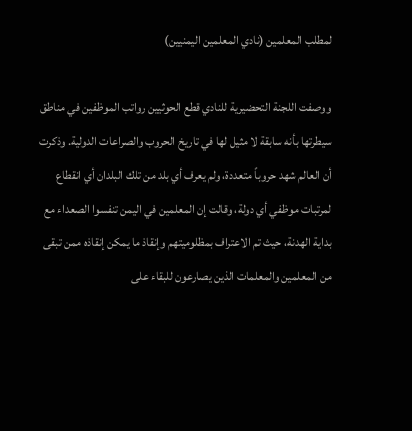لمطلب المعلمين (نادي المعلمين اليمنيين)

ووصفت اللجنة التحضيرية للنادي قطع الحوثيين رواتب الموظفين في مناطق سيطرتها بأنه سابقة لا مثيل لها في تاريخ الحروب والصراعات الدولية. وذكرت أن العالم شهد حروباً متعددة، ولم يعرف أي بلد من تلك البلدان أي انقطاع لمرتبات موظفي أي دولة، وقالت إن المعلمين في اليمن تنفسوا الصعداء مع بداية الهدنة، حيث تم الاعتراف بمظلوميتهم وإنقاذ ما يمكن إنقاذه ممن تبقى من المعلمين والمعلمات الذين يصارعون للبقاء على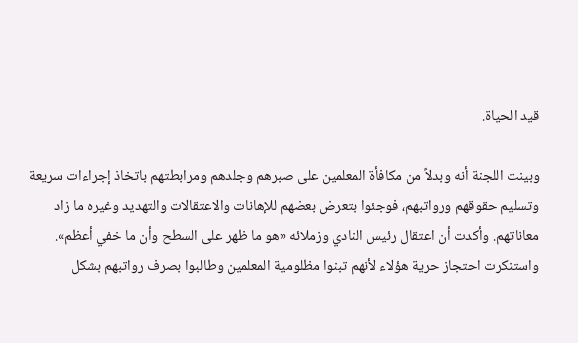قيد الحياة.

وبينت اللجنة أنه وبدلاً من مكافأة المعلمين على صبرهم وجلدهم ومرابطتهم باتخاذ إجراءات سريعة وتسليم حقوقهم ورواتبهم، فوجئوا بتعرض بعضهم للإهانات والاعتقالات والتهديد وغيره ما زاد معاناتهم. وأكدت أن اعتقال رئيس النادي وزملائه «هو ما ظهر على السطح وأن ما خفي أعظم». واستنكرت احتجاز حرية هؤلاء لأنهم تبنوا مظلومية المعلمين وطالبوا بصرف رواتبهم بشكل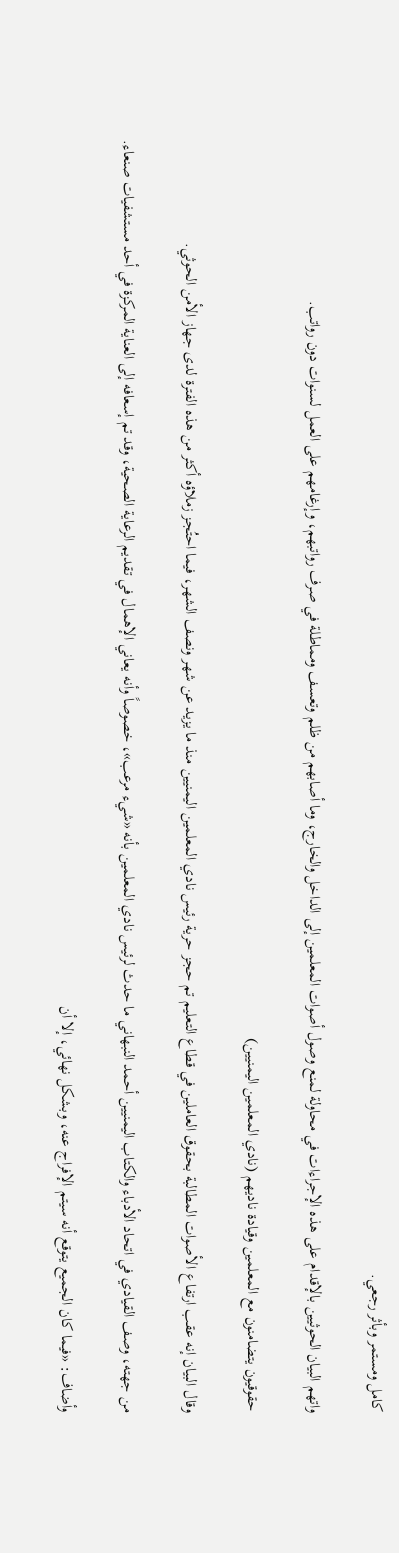كامل ومستمر وبأثر رجعي.

واتهم البيان الحوثيين بالإقدام على هذه الإجراءات في محاولة لمنع وصول أصوات المعلمين إلى الداخل والخارج، وما أصابهم من ظلم وتعسف ومماطلة في صرف رواتبهم، وإرغامهم على العمل لسنوات دون رواتب.

حقوقيون يتضامنون مع المعلمين وقيادة ناديهم (نادي المعلمين اليمنيين)

وقال البيان إنه عقب ارتفاع الأصوات المطالبة بحقوق العاملين في قطاع التعليم تم حجز حرية رئيس نادي المعلمين اليمنيين منذ ما يزيد عن شهر ونصف الشهر، فيما احتُجز زملاؤه أكثر من هذه الفترة لدى جهاز الأمن الحوثي.

من جهته، وصف القيادي في اتحاد الأدباء والكتاب اليمنيين أحمد النبهاني ما حدث لرئيس نادي المعلمين بأنه «شيء مرعب»، خصوصاً وأنه يعاني الإهمال في تقديم الرعاية الصحية، وقد تم إسعافه إلى العناية المركزة في أحد مستشفيات صنعاء.

وأضاف: «فيما كان الجميع يتوقع أنه سيتم الإفراج عنه، وبشكل نهائي، إلا أن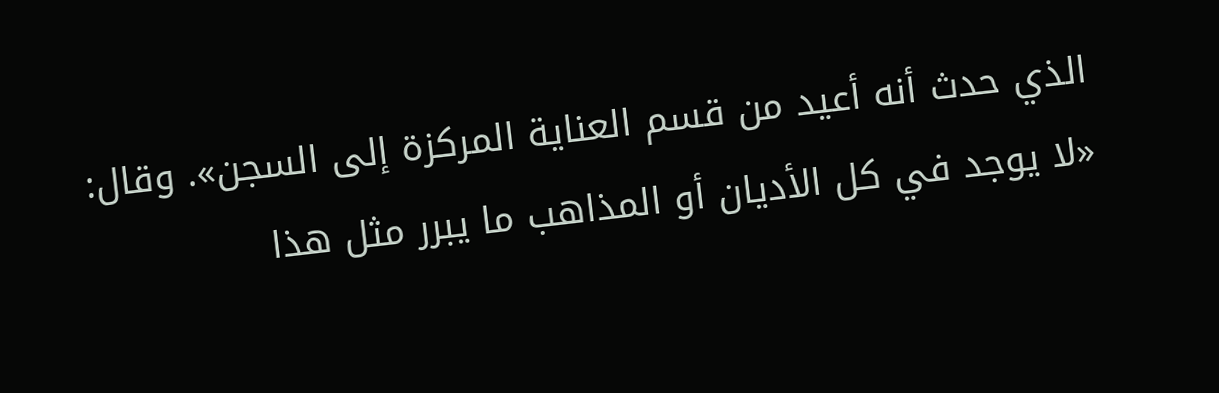الذي حدث أنه أعيد من قسم العناية المركزة إلى السجن». وقال: «لا يوجد في كل الأديان أو المذاهب ما يبرر مثل هذا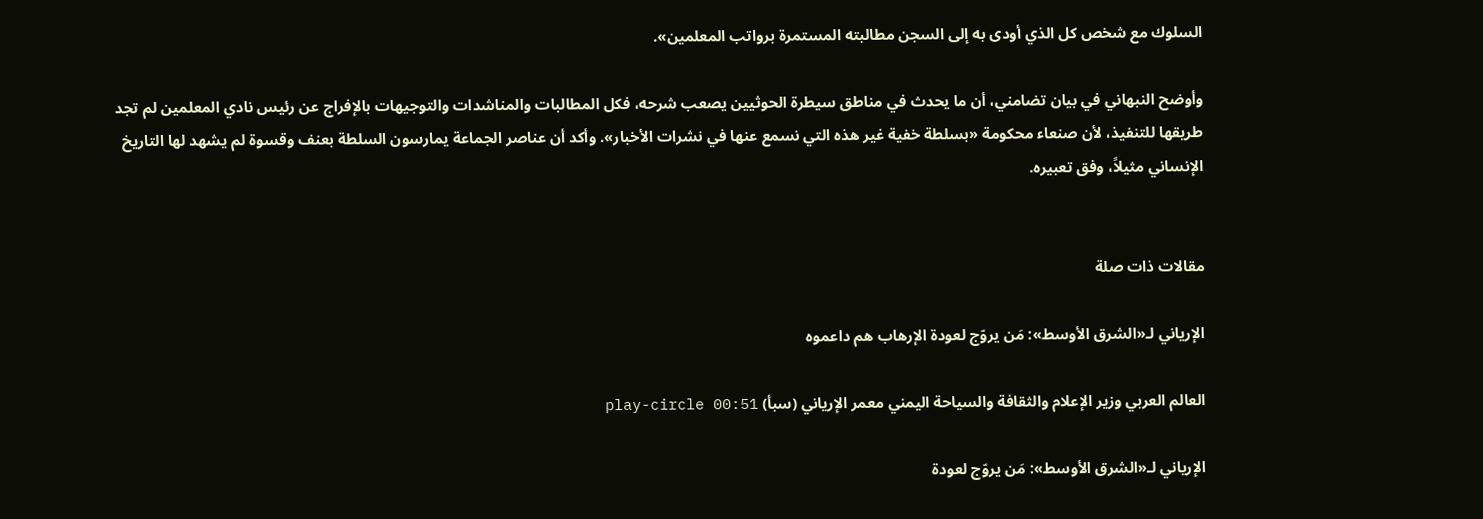السلوك مع شخص كل الذي أودى به إلى السجن مطالبته المستمرة برواتب المعلمين».

وأوضح النبهاني في بيان تضامني، أن ما يحدث في مناطق سيطرة الحوثيين يصعب شرحه، فكل المطالبات والمناشدات والتوجيهات بالإفراج عن رئيس نادي المعلمين لم تجد طريقها للتنفيذ، لأن صنعاء محكومة «بسلطة خفية غير هذه التي نسمع عنها في نشرات الأخبار». وأكد أن عناصر الجماعة يمارسون السلطة بعنف وقسوة لم يشهد لها التاريخ الإنساني مثيلاً، وفق تعبيره.


مقالات ذات صلة

الإرياني لـ«الشرق الأوسط»: مَن يروّج لعودة الإرهاب هم داعموه

العالم العربي وزير الإعلام والثقافة والسياحة اليمني معمر الإرياني (سبأ) play-circle 00:51

الإرياني لـ«الشرق الأوسط»: مَن يروّج لعودة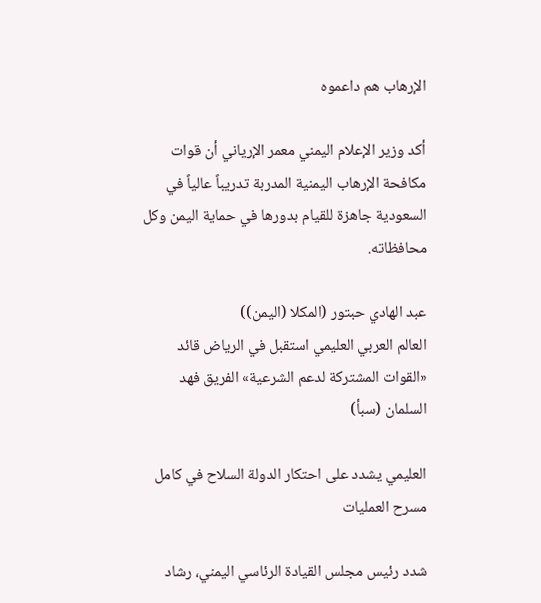الإرهاب هم داعموه

أكد وزير الإعلام اليمني معمر الإرياني أن قوات مكافحة الإرهاب اليمنية المدربة تدريباً عالياً في السعودية جاهزة للقيام بدورها في حماية اليمن وكل محافظاته.

عبد الهادي حبتور (المكلا (اليمن))
العالم العربي العليمي استقبل في الرياض قائد «القوات المشتركة لدعم الشرعية» الفريق فهد السلمان (سبأ)

العليمي يشدد على احتكار الدولة السلاح في كامل مسرح العمليات

شدد رئيس مجلس القيادة الرئاسي اليمني، رشاد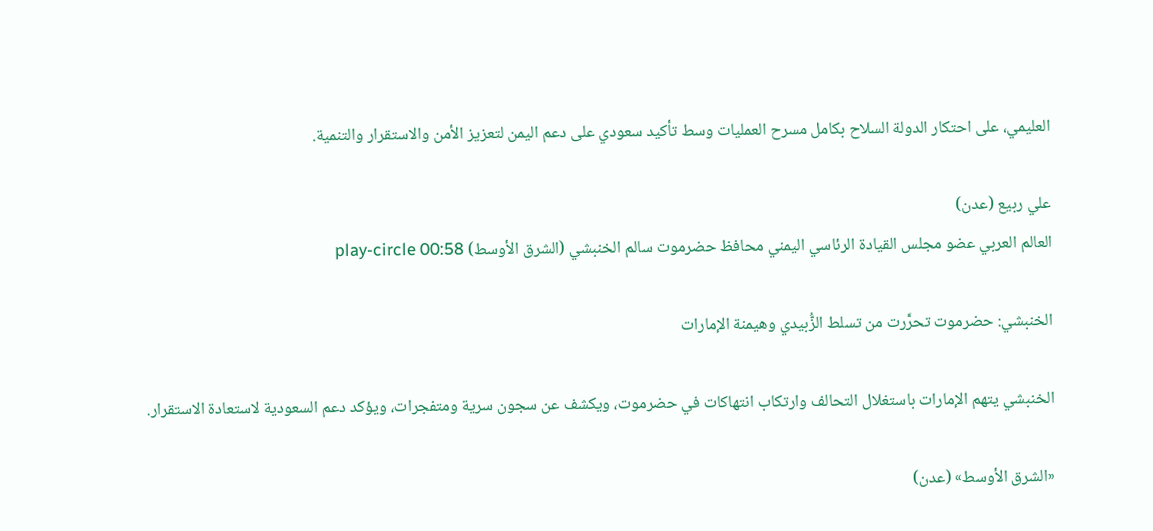العليمي، على احتكار الدولة السلاح بكامل مسرح العمليات وسط تأكيد سعودي على دعم اليمن لتعزيز الأمن والاستقرار والتنمية.

علي ربيع (عدن)
العالم العربي عضو مجلس القيادة الرئاسي اليمني محافظ حضرموت سالم الخنبشي (الشرق الأوسط) play-circle 00:58

الخنبشي: حضرموت تحرَّرت من تسلط الزُّبيدي وهيمنة الإمارات

الخنبشي يتهم الإمارات باستغلال التحالف وارتكاب انتهاكات في حضرموت، ويكشف عن سجون سرية ومتفجرات، ويؤكد دعم السعودية لاستعادة الاستقرار.

«الشرق الأوسط» (عدن)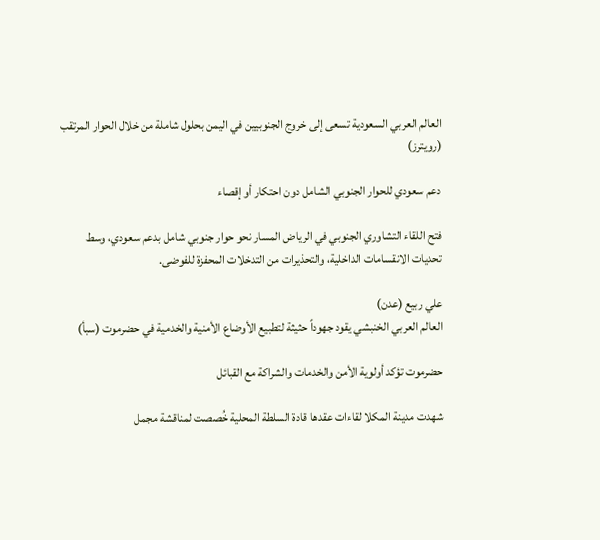العالم العربي السعودية تسعى إلى خروج الجنوبيين في اليمن بحلول شاملة من خلال الحوار المرتقب (رويترز)

دعم سعودي للحوار الجنوبي الشامل دون احتكار أو إقصاء

فتح اللقاء التشاوري الجنوبي في الرياض المسار نحو حوار جنوبي شامل بدعم سعودي، وسط تحديات الانقسامات الداخلية، والتحذيرات من التدخلات المحفزة للفوضى.

علي ربيع (عدن)
العالم العربي الخنبشي يقود جهوداً حثيثة لتطبيع الأوضاع الأمنية والخدمية في حضرموت (سبأ)

حضرموت تؤكد أولوية الأمن والخدمات والشراكة مع القبائل

شهدت مدينة المكلا لقاءات عقدها قادة السلطة المحلية خُصصت لمناقشة مجمل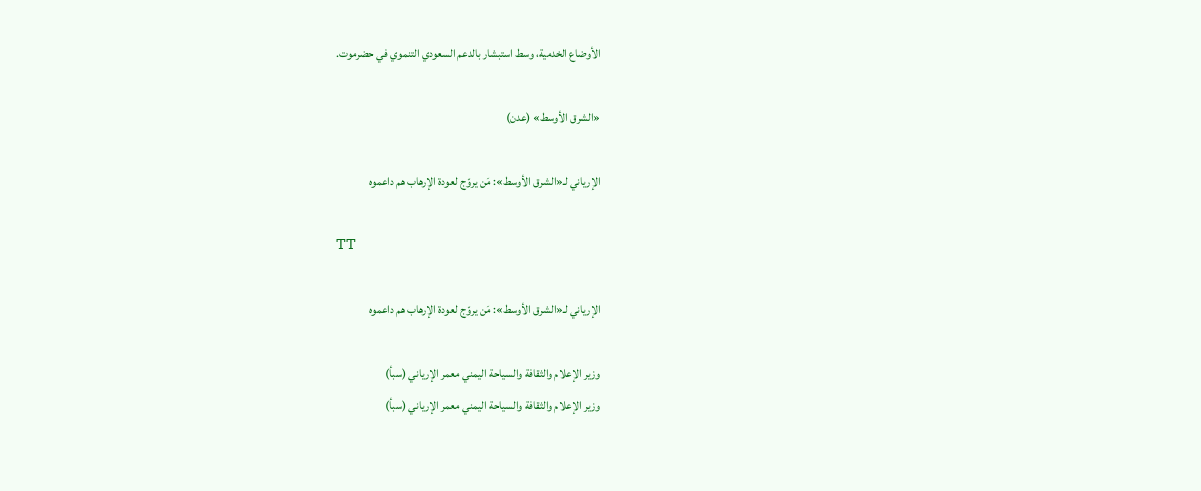الأوضاع الخدمية، وسط استبشار بالدعم السعودي التنموي في حضرموت.

«الشرق الأوسط» (عدن)

الإرياني لـ«الشرق الأوسط»: مَن يروّج لعودة الإرهاب هم داعموه

TT

الإرياني لـ«الشرق الأوسط»: مَن يروّج لعودة الإرهاب هم داعموه

وزير الإعلام والثقافة والسياحة اليمني معمر الإرياني (سبأ)
وزير الإعلام والثقافة والسياحة اليمني معمر الإرياني (سبأ)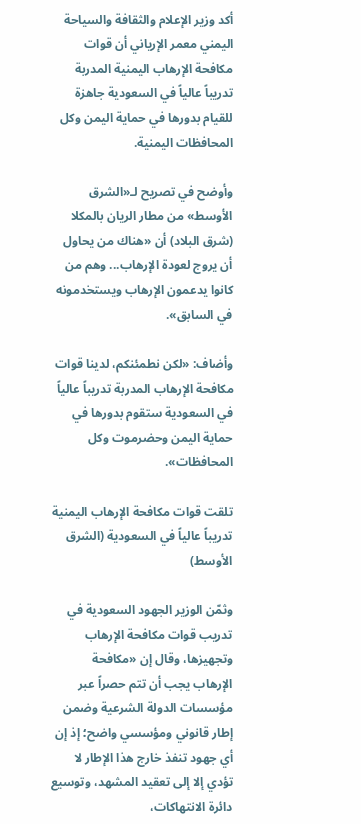أكد وزير الإعلام والثقافة والسياحة اليمني معمر الإرياني أن قوات مكافحة الإرهاب اليمنية المدربة تدريباً عالياً في السعودية جاهزة للقيام بدورها في حماية اليمن وكل المحافظات اليمنية.

وأوضح في تصريح لـ«الشرق الأوسط» من مطار الريان بالمكلا (شرق البلاد) أن «هناك من يحاول أن يروج لعودة الإرهاب... وهم من كانوا يدعمون الإرهاب ويستخدمونه في السابق».

وأضاف: «لكن نطمئنكم، لدينا قوات مكافحة الإرهاب المدربة تدريباً عالياً في السعودية ستقوم بدورها في حماية اليمن وحضرموت وكل المحافظات».

تلقت قوات مكافحة الإرهاب اليمنية تدريباً عالياً في السعودية (الشرق الأوسط)

وثمّن الوزير الجهود السعودية في تدريب قوات مكافحة الإرهاب وتجهيزها، وقال إن «مكافحة الإرهاب يجب أن تتم حصراً عبر مؤسسات الدولة الشرعية وضمن إطار قانوني ومؤسسي واضح؛ إذ إن أي جهود تنفذ خارج هذا الإطار لا تؤدي إلا إلى تعقيد المشهد، وتوسيع دائرة الانتهاكات،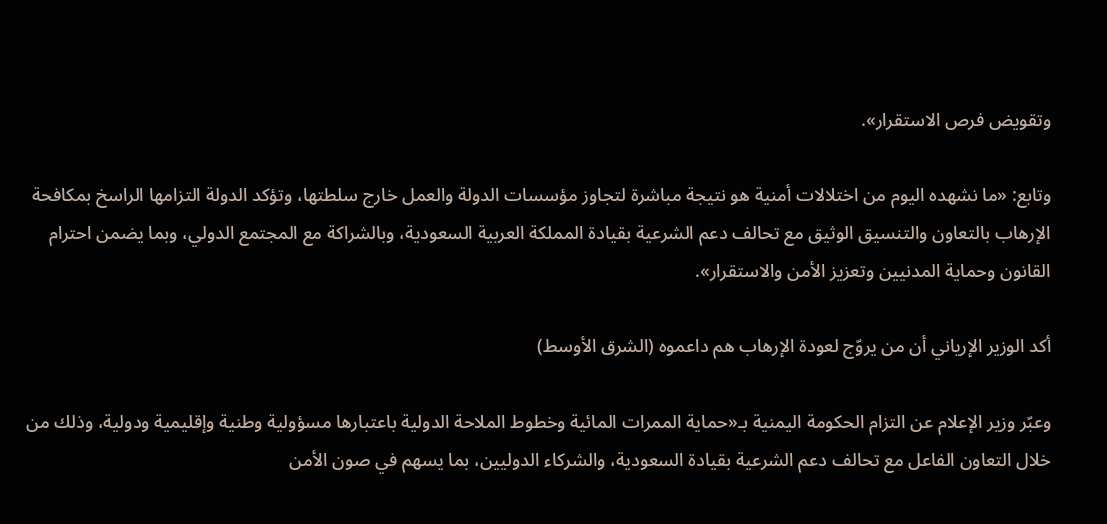وتقويض فرص الاستقرار».

وتابع: «ما نشهده اليوم من اختلالات أمنية هو نتيجة مباشرة لتجاوز مؤسسات الدولة والعمل خارج سلطتها، وتؤكد الدولة التزامها الراسخ بمكافحة الإرهاب بالتعاون والتنسيق الوثيق مع تحالف دعم الشرعية بقيادة المملكة العربية السعودية، وبالشراكة مع المجتمع الدولي، وبما يضمن احترام القانون وحماية المدنيين وتعزيز الأمن والاستقرار».

أكد الوزير الإرياني أن من يروّج لعودة الإرهاب هم داعموه (الشرق الأوسط)

وعبّر وزير الإعلام عن التزام الحكومة اليمنية بـ«حماية الممرات المائية وخطوط الملاحة الدولية باعتبارها مسؤولية وطنية وإقليمية ودولية، وذلك من خلال التعاون الفاعل مع تحالف دعم الشرعية بقيادة السعودية، والشركاء الدوليين، بما يسهم في صون الأمن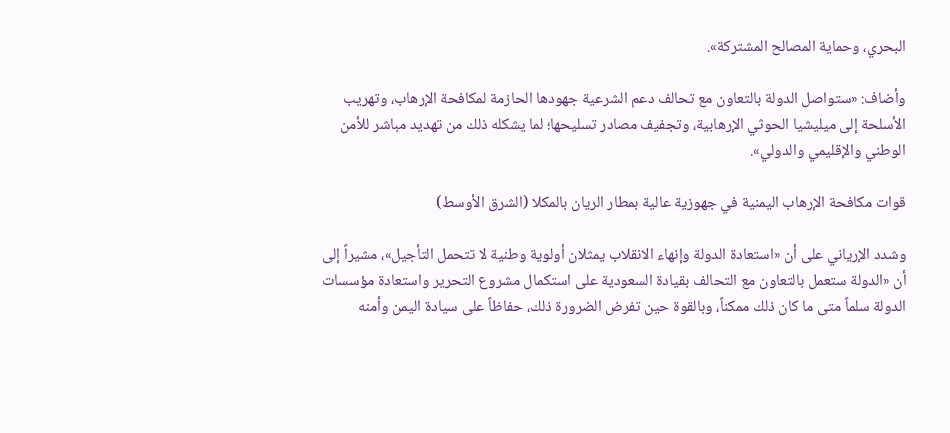البحري، وحماية المصالح المشتركة».

وأضاف: «ستواصل الدولة بالتعاون مع تحالف دعم الشرعية جهودها الحازمة لمكافحة الإرهاب، وتهريب الأسلحة إلى ميليشيا الحوثي الإرهابية، وتجفيف مصادر تسليحها؛ لما يشكله ذلك من تهديد مباشر للأمن الوطني والإقليمي والدولي».

قوات مكافحة الإرهاب اليمنية في جهوزية عالية بمطار الريان بالمكلا (الشرق الأوسط)

وشدد الإرياني على أن «استعادة الدولة وإنهاء الانقلاب يمثلان أولوية وطنية لا تتحمل التأجيل»، مشيراً إلى أن «الدولة ستعمل بالتعاون مع التحالف بقيادة السعودية على استكمال مشروع التحرير واستعادة مؤسسات الدولة سلماً متى ما كان ذلك ممكناً، وبالقوة حين تفرض الضرورة ذلك، حفاظاً على سيادة اليمن وأمنه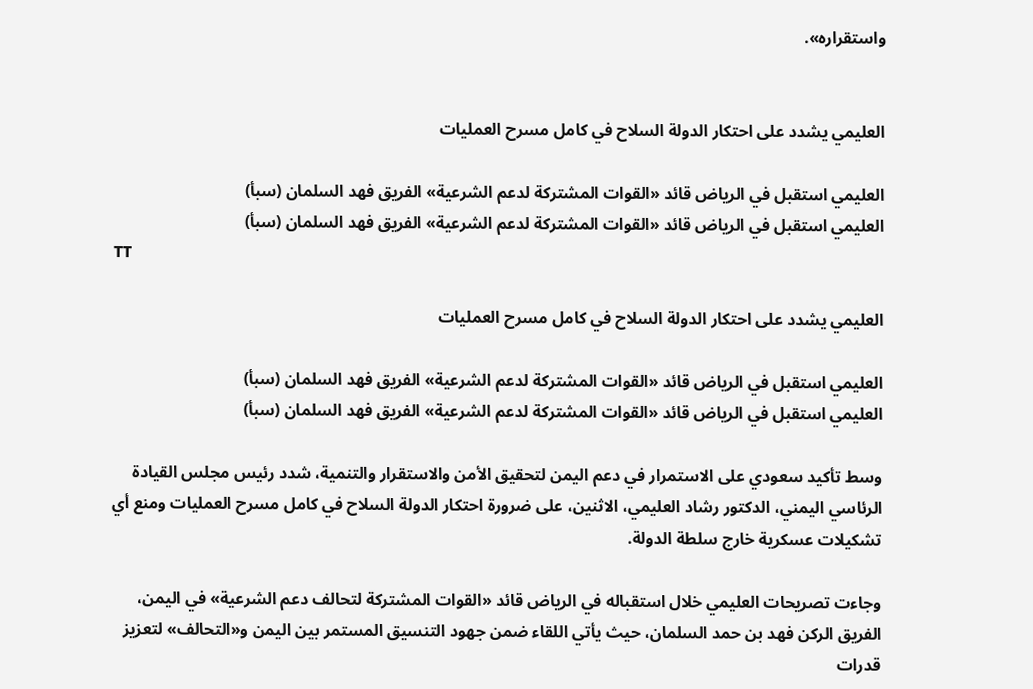واستقراره».


العليمي يشدد على احتكار الدولة السلاح في كامل مسرح العمليات

العليمي استقبل في الرياض قائد «القوات المشتركة لدعم الشرعية» الفريق فهد السلمان (سبأ)
العليمي استقبل في الرياض قائد «القوات المشتركة لدعم الشرعية» الفريق فهد السلمان (سبأ)
TT

العليمي يشدد على احتكار الدولة السلاح في كامل مسرح العمليات

العليمي استقبل في الرياض قائد «القوات المشتركة لدعم الشرعية» الفريق فهد السلمان (سبأ)
العليمي استقبل في الرياض قائد «القوات المشتركة لدعم الشرعية» الفريق فهد السلمان (سبأ)

وسط تأكيد سعودي على الاستمرار في دعم اليمن لتحقيق الأمن والاستقرار والتنمية، شدد رئيس مجلس القيادة الرئاسي اليمني، الدكتور رشاد العليمي، الاثنين، على ضرورة احتكار الدولة السلاح في كامل مسرح العمليات ومنع أي تشكيلات عسكرية خارج سلطة الدولة.

وجاءت تصريحات العليمي خلال استقباله في الرياض قائد «القوات المشتركة لتحالف دعم الشرعية» في اليمن، الفريق الركن فهد بن حمد السلمان، حيث يأتي اللقاء ضمن جهود التنسيق المستمر بين اليمن و«التحالف» لتعزيز قدرات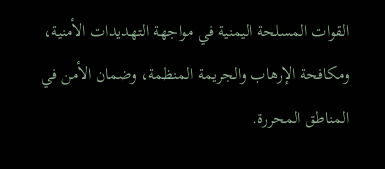القوات المسلحة اليمنية في مواجهة التهديدات الأمنية، ومكافحة الإرهاب والجريمة المنظمة، وضمان الأمن في المناطق المحررة.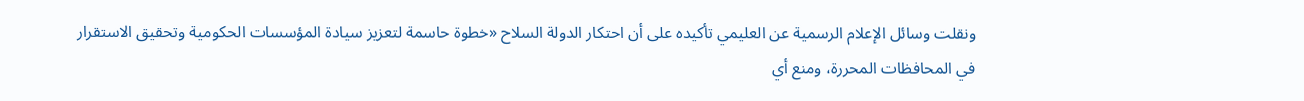ونقلت وسائل الإعلام الرسمية عن العليمي تأكيده على أن احتكار الدولة السلاح «خطوة حاسمة لتعزيز سيادة المؤسسات الحكومية وتحقيق الاستقرار في المحافظات المحررة، ومنع أي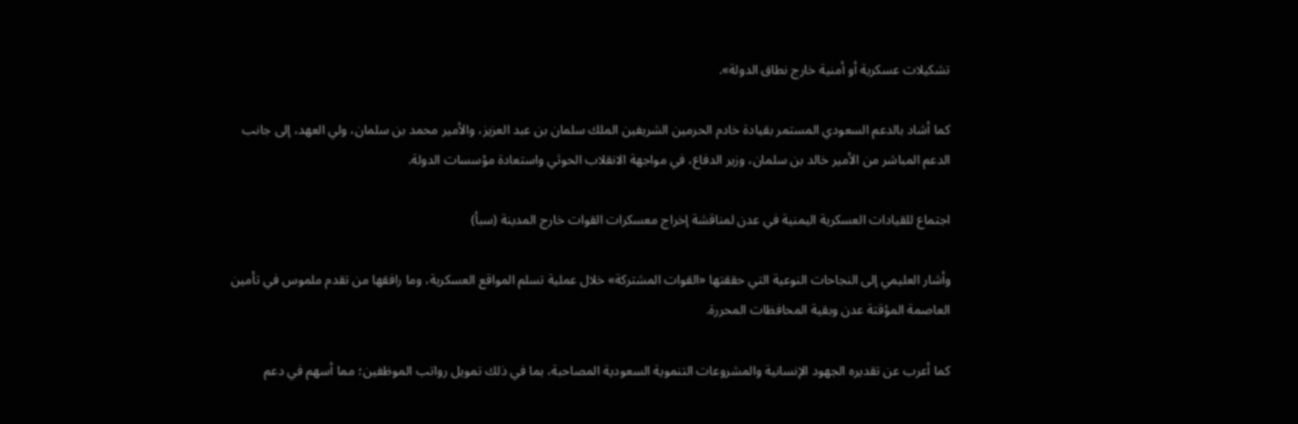تشكيلات عسكرية أو أمنية خارج نطاق الدولة».

كما أشاد بالدعم السعودي المستمر بقيادة خادم الحرمين الشريفين الملك سلمان بن عبد العزيز، والأمير محمد بن سلمان، ولي العهد، إلى جانب الدعم المباشر من الأمير خالد بن سلمان، وزير الدفاع، في مواجهة الانقلاب الحوثي واستعادة مؤسسات الدولة.

اجتماع للقيادات العسكرية اليمنية في عدن لمناقشة إخراج معسكرات القوات خارج المدينة (سبأ)

وأشار العليمي إلى النجاحات النوعية التي حققتها «القوات المشتركة» خلال عملية تسلم المواقع العسكرية، وما رافقها من تقدم ملموس في تأمين العاصمة المؤقتة عدن وبقية المحافظات المحررة.

كما أعرب عن تقديره الجهود الإنسانية والمشروعات التنموية السعودية المصاحبة، بما في ذلك تمويل رواتب الموظفين؛ مما أسهم في دعم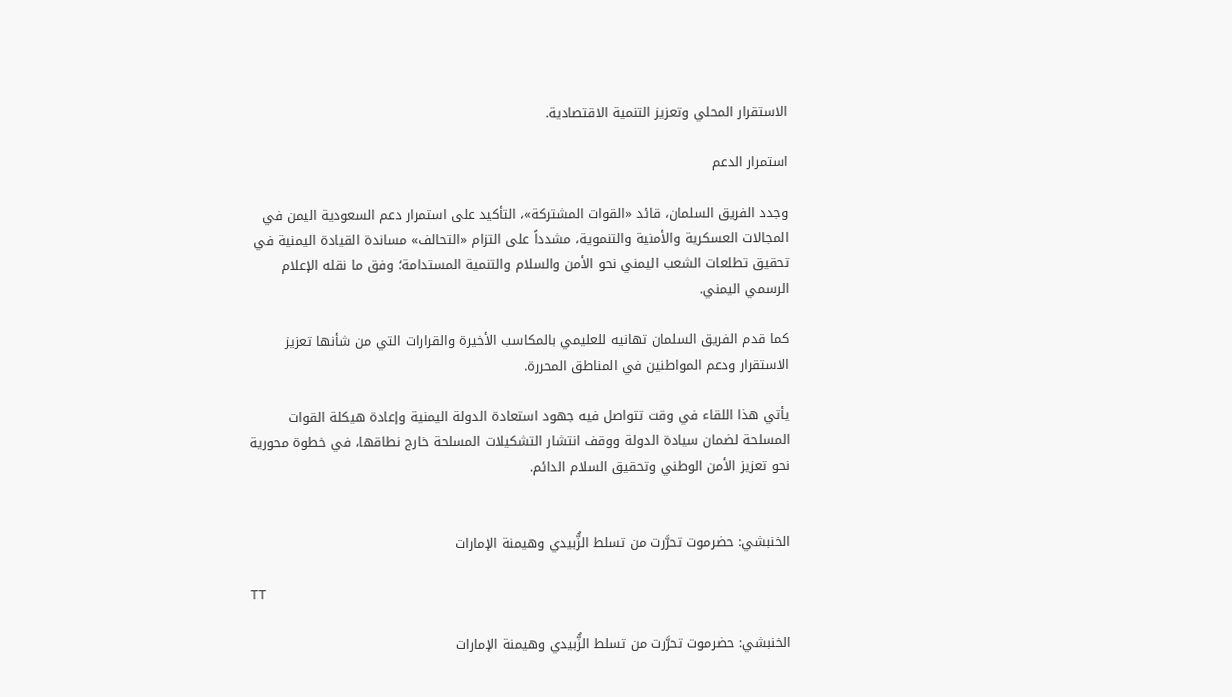الاستقرار المحلي وتعزيز التنمية الاقتصادية.

استمرار الدعم

وجدد الفريق السلمان، قائد «القوات المشتركة»، التأكيد على استمرار دعم السعودية اليمن في المجالات العسكرية والأمنية والتنموية، مشدداً على التزام «التحالف» مساندة القيادة اليمنية في تحقيق تطلعات الشعب اليمني نحو الأمن والسلام والتنمية المستدامة؛ وفق ما نقله الإعلام الرسمي اليمني.

كما قدم الفريق السلمان تهانيه للعليمي بالمكاسب الأخيرة والقرارات التي من شأنها تعزيز الاستقرار ودعم المواطنين في المناطق المحررة.

يأتي هذا اللقاء في وقت تتواصل فيه جهود استعادة الدولة اليمنية وإعادة هيكلة القوات المسلحة لضمان سيادة الدولة ووقف انتشار التشكيلات المسلحة خارج نطاقها، في خطوة محورية نحو تعزيز الأمن الوطني وتحقيق السلام الدائم.


الخنبشي: حضرموت تحرَّرت من تسلط الزُّبيدي وهيمنة الإمارات

TT

الخنبشي: حضرموت تحرَّرت من تسلط الزُّبيدي وهيمنة الإمارات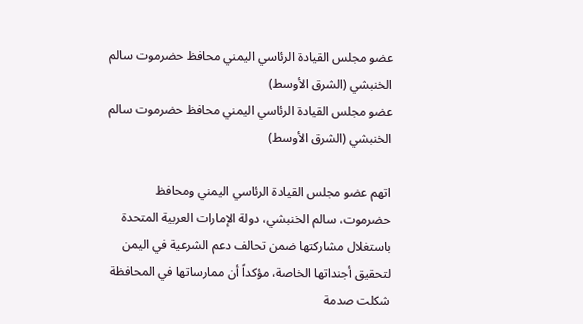عضو مجلس القيادة الرئاسي اليمني محافظ حضرموت سالم الخنبشي (الشرق الأوسط)
عضو مجلس القيادة الرئاسي اليمني محافظ حضرموت سالم الخنبشي (الشرق الأوسط)

اتهم عضو مجلس القيادة الرئاسي اليمني ومحافظ حضرموت، سالم الخنبشي، دولة الإمارات العربية المتحدة باستغلال مشاركتها ضمن تحالف دعم الشرعية في اليمن لتحقيق أجنداتها الخاصة، مؤكداً أن ممارساتها في المحافظة شكلت صدمة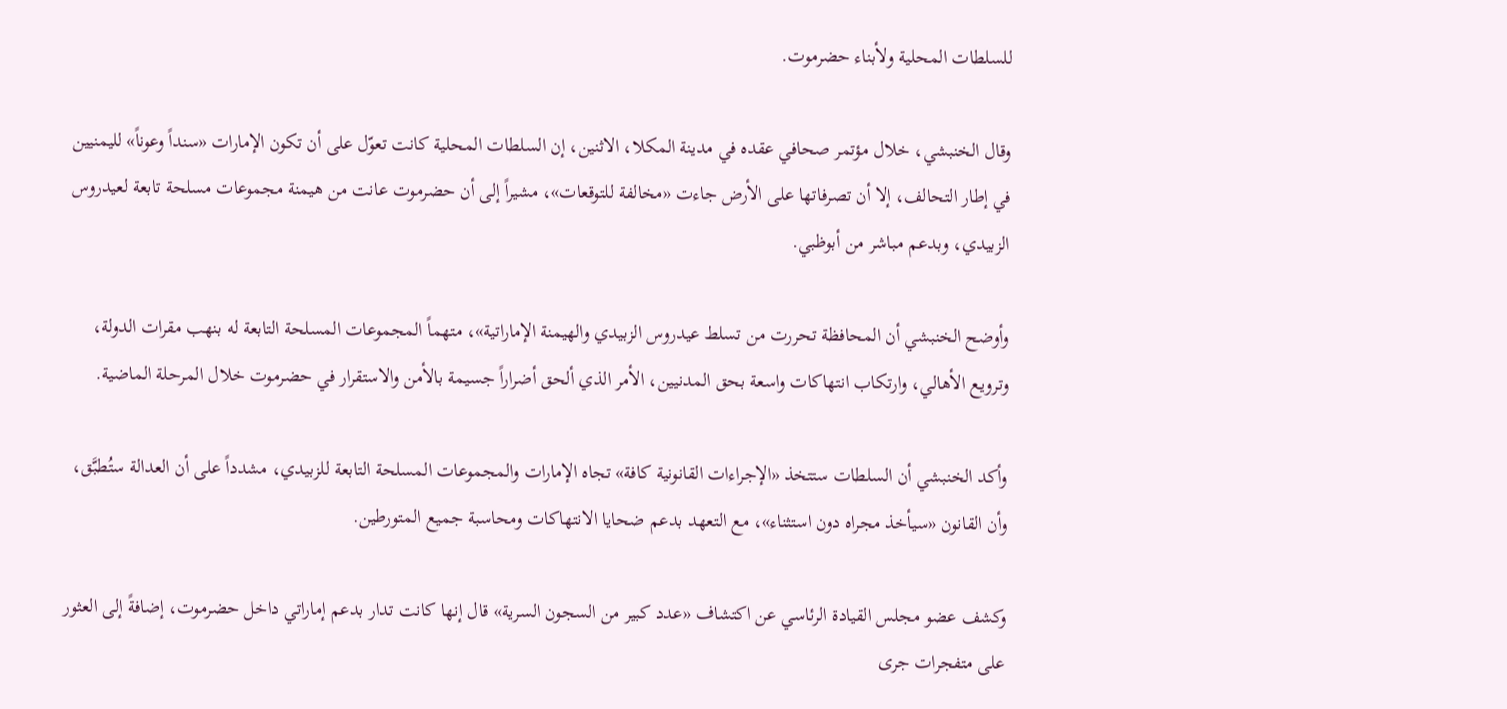للسلطات المحلية ولأبناء حضرموت.

وقال الخنبشي، خلال مؤتمر صحافي عقده في مدينة المكلا، الاثنين، إن السلطات المحلية كانت تعوّل على أن تكون الإمارات «سنداً وعوناً» لليمنيين في إطار التحالف، إلا أن تصرفاتها على الأرض جاءت «مخالفة للتوقعات»، مشيراً إلى أن حضرموت عانت من هيمنة مجموعات مسلحة تابعة لعيدروس الزبيدي، وبدعم مباشر من أبوظبي.

وأوضح الخنبشي أن المحافظة تحررت من تسلط عيدروس الزبيدي والهيمنة الإماراتية»، متهماً المجموعات المسلحة التابعة له بنهب مقرات الدولة، وترويع الأهالي، وارتكاب انتهاكات واسعة بحق المدنيين، الأمر الذي ألحق أضراراً جسيمة بالأمن والاستقرار في حضرموت خلال المرحلة الماضية.

وأكد الخنبشي أن السلطات ستتخذ «الإجراءات القانونية كافة» تجاه الإمارات والمجموعات المسلحة التابعة للزبيدي، مشدداً على أن العدالة ستُطبَّق، وأن القانون «سيأخذ مجراه دون استثناء»، مع التعهد بدعم ضحايا الانتهاكات ومحاسبة جميع المتورطين.

وكشف عضو مجلس القيادة الرئاسي عن اكتشاف «عدد كبير من السجون السرية» قال إنها كانت تدار بدعم إماراتي داخل حضرموت، إضافةً إلى العثور على متفجرات جرى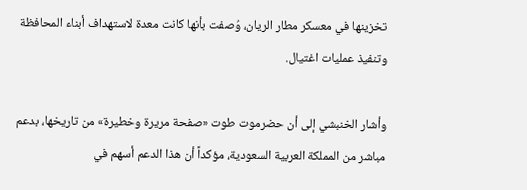تخزينها في معسكر مطار الريان، وُصفت بأنها كانت معدة لاستهداف أبناء المحافظة وتنفيذ عمليات اغتيال.

وأشار الخنبشي إلى أن حضرموت طوت «صفحة مريرة وخطيرة» من تاريخها، بدعم مباشر من المملكة العربية السعودية، مؤكداً أن هذا الدعم أسهم في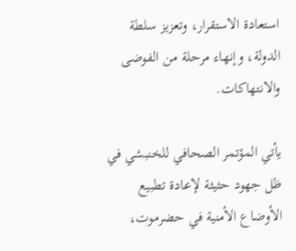استعادة الاستقرار، وتعزيز سلطة الدولة، وإنهاء مرحلة من الفوضى والانتهاكات.

يأتي المؤتمر الصحافي للخنبشي في ظل جهود حثيثة لإعادة تطبيع الأوضاع الأمنية في حضرموت،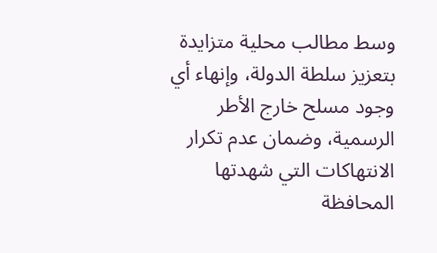وسط مطالب محلية متزايدة بتعزيز سلطة الدولة، وإنهاء أي وجود مسلح خارج الأطر الرسمية، وضمان عدم تكرار الانتهاكات التي شهدتها المحافظة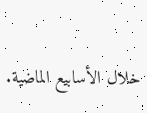خلال الأسابيع الماضية.